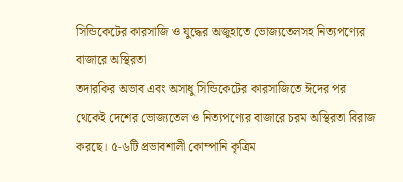সিন্ডিকেটের কারসাজি ও যুদ্ধের অজুহাতে ভোজ্যতেলসহ নিত্যপণ্যের বাজারে অস্থিরতা
তদারকির অভাব এবং অসাধু সিন্ডিকেটের কারসাজিতে ঈদের পর থেকেই দেশের ভোজ্যতেল ও নিত্যপণ্যের বাজারে চরম অস্থিরতা বিরাজ করছে। ৫-৬টি প্রভাবশালী কোম্পানি কৃত্রিম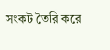সংকট তৈরি করে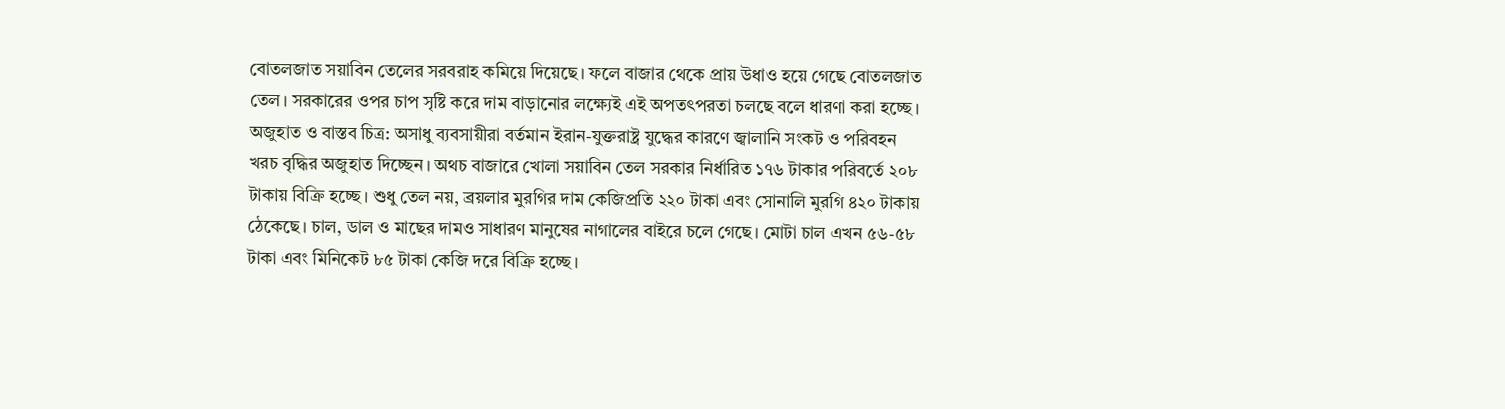বোতলজাত সয়াবিন তেলের সরবরাহ কমিয়ে দিয়েছে। ফলে বাজার থেকে প্রায় উধাও হয়ে গেছে বোতলজাত তেল। সরকারের ওপর চাপ সৃষ্টি করে দাম বাড়ানোর লক্ষ্যেই এই অপতৎপরতা চলছে বলে ধারণা করা হচ্ছে।
অজুহাত ও বাস্তব চিত্র: অসাধু ব্যবসায়ীরা বর্তমান ইরান-যুক্তরাষ্ট্র যুদ্ধের কারণে জ্বালানি সংকট ও পরিবহন খরচ বৃদ্ধির অজুহাত দিচ্ছেন। অথচ বাজারে খোলা সয়াবিন তেল সরকার নির্ধারিত ১৭৬ টাকার পরিবর্তে ২০৮ টাকায় বিক্রি হচ্ছে। শুধু তেল নয়, ব্রয়লার মুরগির দাম কেজিপ্রতি ২২০ টাকা এবং সোনালি মুরগি ৪২০ টাকায় ঠেকেছে। চাল, ডাল ও মাছের দামও সাধারণ মানুষের নাগালের বাইরে চলে গেছে। মোটা চাল এখন ৫৬-৫৮ টাকা এবং মিনিকেট ৮৫ টাকা কেজি দরে বিক্রি হচ্ছে।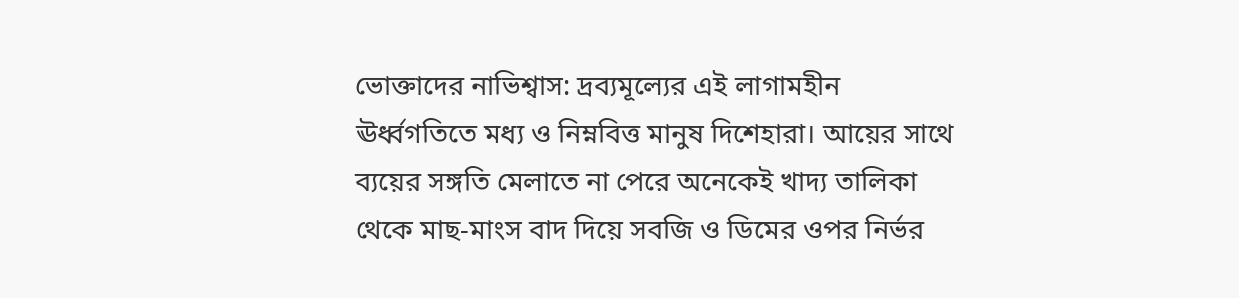ভোক্তাদের নাভিশ্বাস: দ্রব্যমূল্যের এই লাগামহীন ঊর্ধ্বগতিতে মধ্য ও নিম্নবিত্ত মানুষ দিশেহারা। আয়ের সাথে ব্যয়ের সঙ্গতি মেলাতে না পেরে অনেকেই খাদ্য তালিকা থেকে মাছ-মাংস বাদ দিয়ে সবজি ও ডিমের ওপর নির্ভর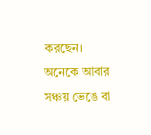করছেন। অনেকে আবার সঞ্চয় ভেঙে বা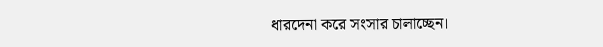ধারদেনা করে সংসার চালাচ্ছেন।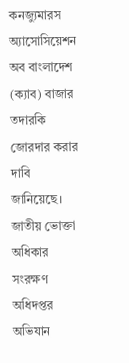কনজ্যুমারস অ্যাসোসিয়েশন অব বাংলাদেশ (ক্যাব) বাজার তদারকি জোরদার করার দাবি জানিয়েছে। জাতীয় ভোক্তা অধিকার সংরক্ষণ অধিদপ্তর অভিযান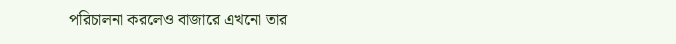পরিচালনা করলেও বাজারে এখনো তার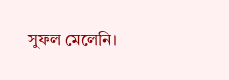সুফল মেলেনি।